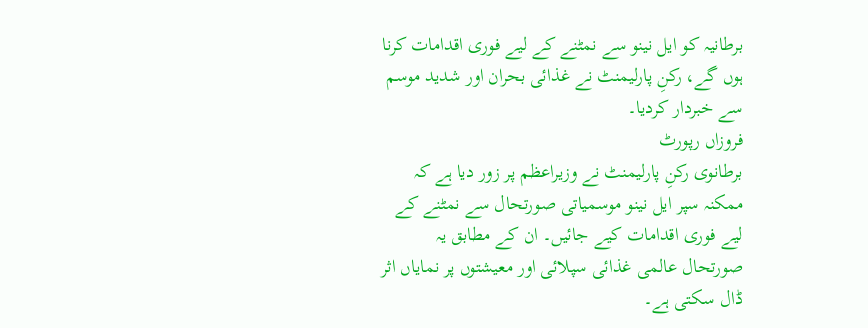برطانیہ کو ایل نینو سے نمٹنے کے لیے فوری اقدامات کرنا ہوں گے، رکنِ پارلیمنٹ نے غذائی بحران اور شدید موسم سے خبردار کردیا۔
فروزاں رپورٹ
برطانوی رکنِ پارلیمنٹ نے وزیراعظم پر زور دیا ہے کہ ممکنہ سپر ایل نینو موسمیاتی صورتحال سے نمٹنے کے لیے فوری اقدامات کیے جائیں۔ ان کے مطابق یہ صورتحال عالمی غذائی سپلائی اور معیشتوں پر نمایاں اثر ڈال سکتی ہے۔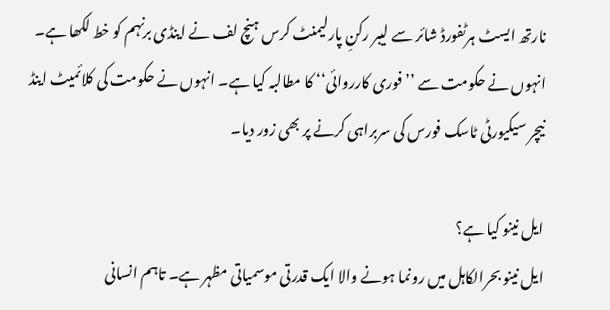نارتھ ایسٹ ہرٹفورڈ شائر سے لیبر رکنِ پارلیمنٹ کرس ہنچ لف نے اینڈی برنہم کو خط لکھا ہے۔ انہوں نے حکومت سے ’’فوری کارروائی‘‘ کا مطالبہ کیا ہے۔ انہوں نے حکومت کی کلائمیٹ اینڈ نیچر سیکیورٹی ٹاسک فورس کی سربراہی کرنے پر بھی زور دیا۔

ایل نینو کیا ہے؟
ایل نینو بحرالکاہل میں رونما ہونے والا ایک قدرتی موسمیاتی مظہر ہے۔ تاہم انسانی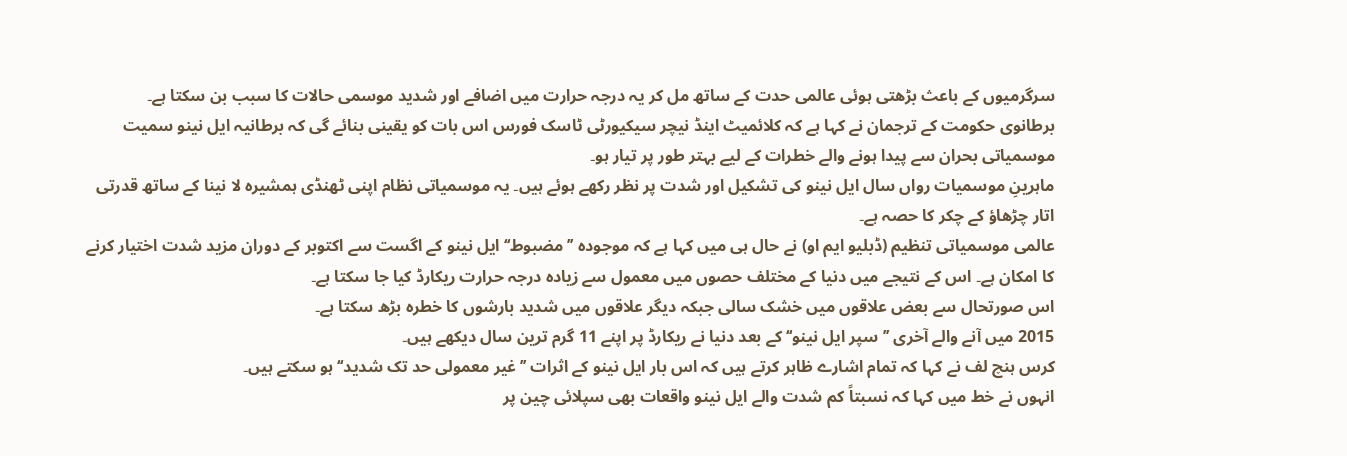سرگرمیوں کے باعث بڑھتی ہوئی عالمی حدت کے ساتھ مل کر یہ درجہ حرارت میں اضافے اور شدید موسمی حالات کا سبب بن سکتا ہے۔
برطانوی حکومت کے ترجمان نے کہا ہے کہ کلائمیٹ اینڈ نیچر سیکیورٹی ٹاسک فورس اس بات کو یقینی بنائے گی کہ برطانیہ ایل نینو سمیت موسمیاتی بحران سے پیدا ہونے والے خطرات کے لیے بہتر طور پر تیار ہو۔
ماہرینِ موسمیات رواں سال ایل نینو کی تشکیل اور شدت پر نظر رکھے ہوئے ہیں۔ یہ موسمیاتی نظام اپنی ٹھنڈی ہمشیرہ لا نینا کے ساتھ قدرتی اتار چڑھاؤ کے چکر کا حصہ ہے۔
عالمی موسمیاتی تنظیم (ڈبلیو ایم او) نے حال ہی میں کہا ہے کہ موجودہ ’’مضبوط‘‘ ایل نینو کے اگست سے اکتوبر کے دوران مزید شدت اختیار کرنے کا امکان ہے۔ اس کے نتیجے میں دنیا کے مختلف حصوں میں معمول سے زیادہ درجہ حرارت ریکارڈ کیا جا سکتا ہے۔
اس صورتحال سے بعض علاقوں میں خشک سالی جبکہ دیگر علاقوں میں شدید بارشوں کا خطرہ بڑھ سکتا ہے۔
2015 میں آنے والے آخری ’’سپر ایل نینو‘‘ کے بعد دنیا نے ریکارڈ پر اپنے 11 گرم ترین سال دیکھے ہیں۔
کرس ہنچ لف نے کہا کہ تمام اشارے ظاہر کرتے ہیں کہ اس بار ایل نینو کے اثرات ’’غیر معمولی حد تک شدید‘‘ ہو سکتے ہیں۔
انہوں نے خط میں کہا کہ نسبتاً کم شدت والے ایل نینو واقعات بھی سپلائی چین پر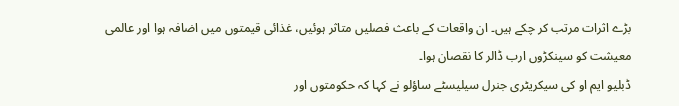بڑے اثرات مرتب کر چکے ہیں۔ ان واقعات کے باعث فصلیں متاثر ہوئیں، غذائی قیمتوں میں اضافہ ہوا اور عالمی معیشت کو سینکڑوں ارب ڈالر کا نقصان ہوا۔
ڈبلیو ایم او کی سیکریٹری جنرل سیلیسٹے ساؤلو نے کہا کہ حکومتوں اور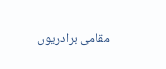مقامی برادریوں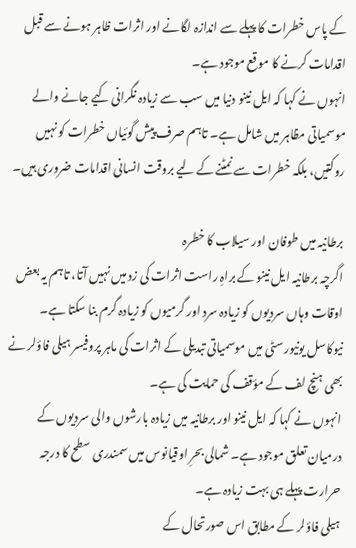کے پاس خطرات کا پہلے سے اندازہ لگانے اور اثرات ظاہر ہونے سے قبل اقدامات کرنے کا موقع موجود ہے۔
انہوں نے کہا کہ ایل نینو دنیا میں سب سے زیادہ نگرانی کیے جانے والے موسمیاتی مظاہر میں شامل ہے۔ تاہم صرف پیش گوئیاں خطرات کو نہیں روکتیں، بلکہ خطرات سے نمٹنے کے لیے بروقت انسانی اقدامات ضروری ہیں۔

برطانیہ میں طوفان اور سیلاب کا خطرہ
اگرچہ برطانیہ ایل نینو کے براہِ راست اثرات کی زد میں نہیں آتا، تاہم یہ بعض اوقات وہاں سردیوں کو زیادہ سرد اور گرمیوں کو زیادہ گرم بنا سکتا ہے۔
نیوکاسل یونیورسٹی میں موسمیاتی تبدیلی کے اثرات کی ماہر پروفیسر ہیلی فاؤلر نے بھی ہنچ لف کے مؤقف کی حمایت کی ہے۔
انہوں نے کہا کہ ایل نینو اور برطانیہ میں زیادہ بارشوں والی سردیوں کے درمیان تعلق موجود ہے۔ شمالی بحرِ اوقیانوس میں سمندری سطح کا درجہ حرارت پہلے ہی بہت زیادہ ہے۔
ہیلی فاؤلر کے مطابق اس صورتحال کے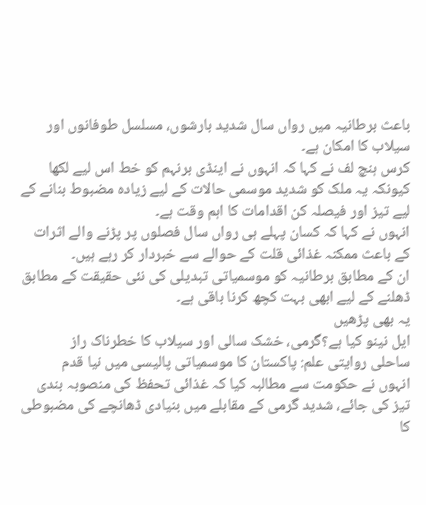باعث برطانیہ میں رواں سال شدید بارشوں، مسلسل طوفانوں اور سیلاب کا امکان ہے۔
کرس ہنچ لف نے کہا کہ انہوں نے اینڈی برنہم کو خط اس لیے لکھا کیونکہ یہ ملک کو شدید موسمی حالات کے لیے زیادہ مضبوط بنانے کے لیے تیز اور فیصلہ کن اقدامات کا اہم وقت ہے۔
انہوں نے کہا کہ کسان پہلے ہی رواں سال فصلوں پر پڑنے والے اثرات کے باعث ممکنہ غذائی قلت کے حوالے سے خبردار کر رہے ہیں۔
ان کے مطابق برطانیہ کو موسمیاتی تبدیلی کی نئی حقیقت کے مطابق ڈھلنے کے لیے ابھی بہت کچھ کرنا باقی ہے۔
یہ بھی پڑھیں
ایل نینو کیا ہے؟گرمی، خشک سالی اور سیلاب کا خطرناک راز
ساحلی روایتی علم: پاکستان کا موسمیاتی پالیسی میں نیا قدم
انہوں نے حکومت سے مطالبہ کیا کہ غذائی تحفظ کی منصوبہ بندی تیز کی جائے، شدید گرمی کے مقابلے میں بنیادی ڈھانچے کی مضبوطی کا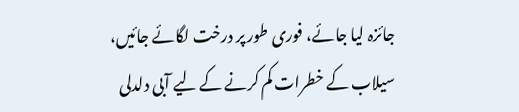جائزہ لیا جائے، فوری طور پر درخت لگائے جائیں، سیلاب کے خطرات کم کرنے کے لیے آبی دلدلی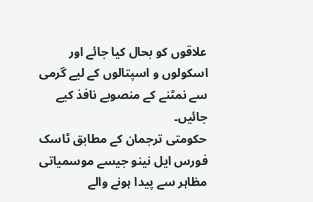علاقوں کو بحال کیا جائے اور اسکولوں و اسپتالوں کے لیے گرمی سے نمٹنے کے منصوبے نافذ کیے جائیں۔
حکومتی ترجمان کے مطابق ٹاسک فورس ایل نینو جیسے موسمیاتی مظاہر سے پیدا ہونے والے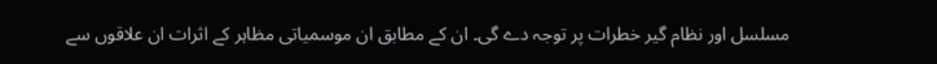مسلسل اور نظام گیر خطرات پر توجہ دے گی۔ ان کے مطابق ان موسمیاتی مظاہر کے اثرات ان علاقوں سے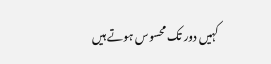کہیں دور تک محسوس ہوتے ہیں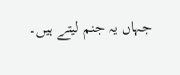جہاں یہ جنم لیتے ہیں۔